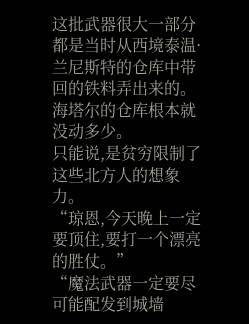这批武器很大一部分都是当时从西境泰温·兰尼斯特的仓库中带回的铁料弄出来的。
海塔尔的仓库根本就没动多少。
只能说,是贫穷限制了这些北方人的想象力。
“琼恩,今天晚上一定要顶住,要打一个漂亮的胜仗。”
“魔法武器一定要尽可能配发到城墙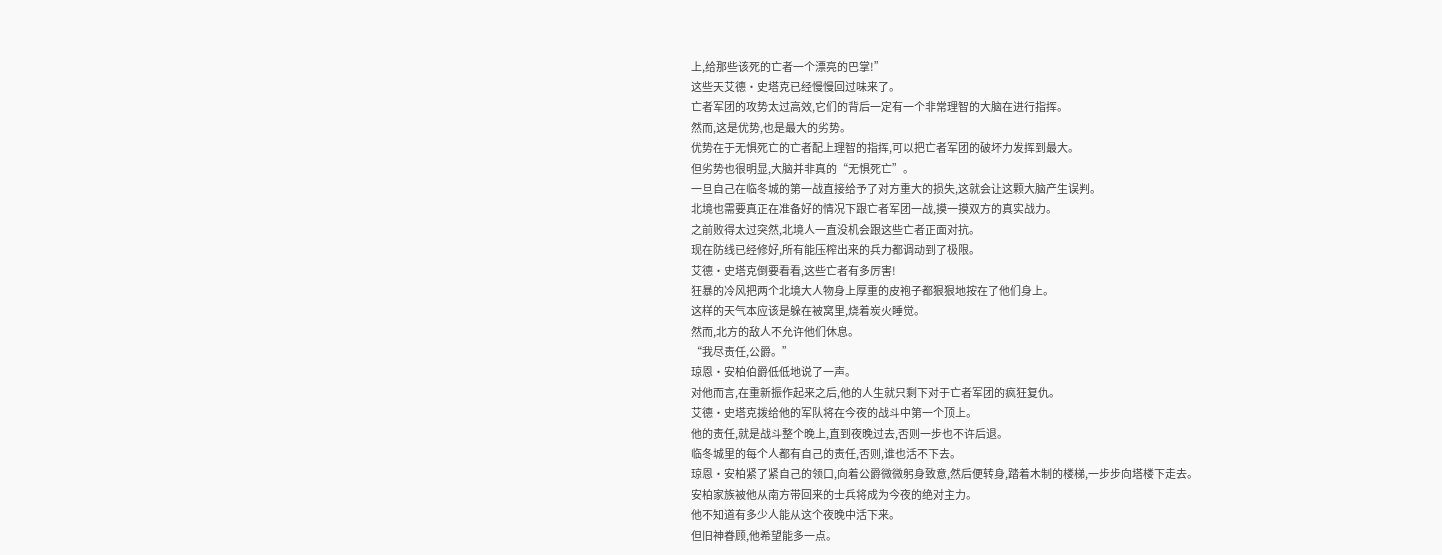上,给那些该死的亡者一个漂亮的巴掌!”
这些天艾德·史塔克已经慢慢回过味来了。
亡者军团的攻势太过高效,它们的背后一定有一个非常理智的大脑在进行指挥。
然而,这是优势,也是最大的劣势。
优势在于无惧死亡的亡者配上理智的指挥,可以把亡者军团的破坏力发挥到最大。
但劣势也很明显,大脑并非真的“无惧死亡”。
一旦自己在临冬城的第一战直接给予了对方重大的损失,这就会让这颗大脑产生误判。
北境也需要真正在准备好的情况下跟亡者军团一战,摸一摸双方的真实战力。
之前败得太过突然,北境人一直没机会跟这些亡者正面对抗。
现在防线已经修好,所有能压榨出来的兵力都调动到了极限。
艾德·史塔克倒要看看,这些亡者有多厉害!
狂暴的冷风把两个北境大人物身上厚重的皮袍子都狠狠地按在了他们身上。
这样的天气本应该是躲在被窝里,烧着炭火睡觉。
然而,北方的敌人不允许他们休息。
“我尽责任,公爵。”
琼恩·安柏伯爵低低地说了一声。
对他而言,在重新振作起来之后,他的人生就只剩下对于亡者军团的疯狂复仇。
艾德·史塔克拨给他的军队将在今夜的战斗中第一个顶上。
他的责任,就是战斗整个晚上,直到夜晚过去,否则一步也不许后退。
临冬城里的每个人都有自己的责任,否则,谁也活不下去。
琼恩·安柏紧了紧自己的领口,向着公爵微微躬身致意,然后便转身,踏着木制的楼梯,一步步向塔楼下走去。
安柏家族被他从南方带回来的士兵将成为今夜的绝对主力。
他不知道有多少人能从这个夜晚中活下来。
但旧神眷顾,他希望能多一点。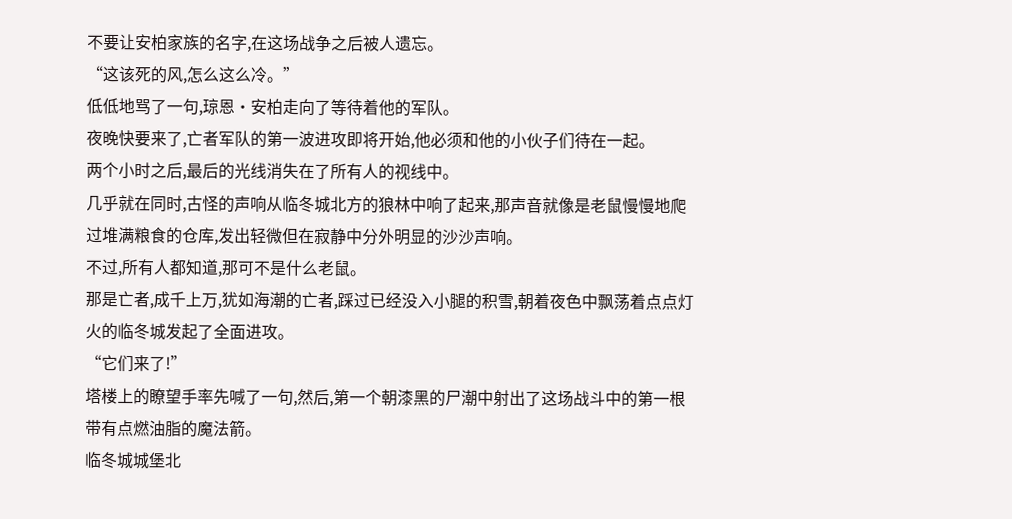不要让安柏家族的名字,在这场战争之后被人遗忘。
“这该死的风,怎么这么冷。”
低低地骂了一句,琼恩·安柏走向了等待着他的军队。
夜晚快要来了,亡者军队的第一波进攻即将开始,他必须和他的小伙子们待在一起。
两个小时之后,最后的光线消失在了所有人的视线中。
几乎就在同时,古怪的声响从临冬城北方的狼林中响了起来,那声音就像是老鼠慢慢地爬过堆满粮食的仓库,发出轻微但在寂静中分外明显的沙沙声响。
不过,所有人都知道,那可不是什么老鼠。
那是亡者,成千上万,犹如海潮的亡者,踩过已经没入小腿的积雪,朝着夜色中飘荡着点点灯火的临冬城发起了全面进攻。
“它们来了!”
塔楼上的瞭望手率先喊了一句,然后,第一个朝漆黑的尸潮中射出了这场战斗中的第一根带有点燃油脂的魔法箭。
临冬城城堡北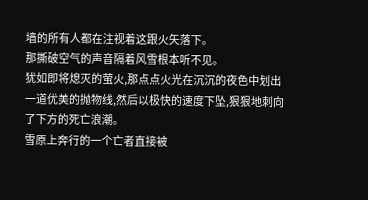墙的所有人都在注视着这跟火矢落下。
那撕破空气的声音隔着风雪根本听不见。
犹如即将熄灭的萤火,那点点火光在沉沉的夜色中划出一道优美的抛物线,然后以极快的速度下坠,狠狠地刺向了下方的死亡浪潮。
雪原上奔行的一个亡者直接被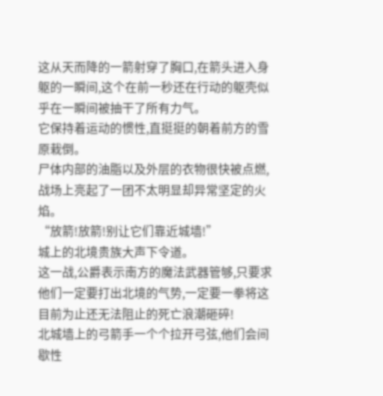这从天而降的一箭射穿了胸口,在箭头进入身躯的一瞬间,这个在前一秒还在行动的躯壳似乎在一瞬间被抽干了所有力气。
它保持着运动的惯性,直挺挺的朝着前方的雪原栽倒。
尸体内部的油脂以及外层的衣物很快被点燃,战场上亮起了一团不太明显却异常坚定的火焰。
“放箭!放箭!别让它们靠近城墙!”
城上的北境贵族大声下令道。
这一战,公爵表示南方的魔法武器管够,只要求他们一定要打出北境的气势,一定要一拳将这目前为止还无法阻止的死亡浪潮砸碎!
北城墙上的弓箭手一个个拉开弓弦,他们会间歇性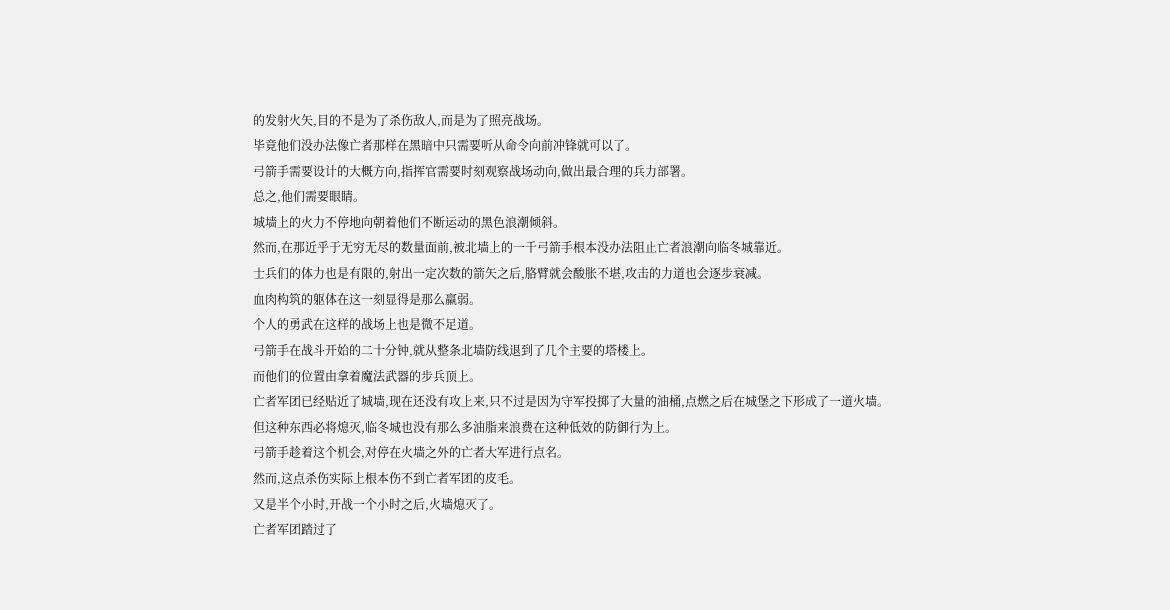的发射火矢,目的不是为了杀伤敌人,而是为了照亮战场。
毕竟他们没办法像亡者那样在黑暗中只需要听从命令向前冲锋就可以了。
弓箭手需要设计的大概方向,指挥官需要时刻观察战场动向,做出最合理的兵力部署。
总之,他们需要眼睛。
城墙上的火力不停地向朝着他们不断运动的黑色浪潮倾斜。
然而,在那近乎于无穷无尽的数量面前,被北墙上的一千弓箭手根本没办法阻止亡者浪潮向临冬城靠近。
士兵们的体力也是有限的,射出一定次数的箭矢之后,胳臂就会酸胀不堪,攻击的力道也会逐步衰减。
血肉构筑的躯体在这一刻显得是那么羸弱。
个人的勇武在这样的战场上也是微不足道。
弓箭手在战斗开始的二十分钟,就从整条北墙防线退到了几个主要的塔楼上。
而他们的位置由拿着魔法武器的步兵顶上。
亡者军团已经贴近了城墙,现在还没有攻上来,只不过是因为守军投掷了大量的油桶,点燃之后在城堡之下形成了一道火墙。
但这种东西必将熄灭,临冬城也没有那么多油脂来浪费在这种低效的防御行为上。
弓箭手趁着这个机会,对停在火墙之外的亡者大军进行点名。
然而,这点杀伤实际上根本伤不到亡者军团的皮毛。
又是半个小时,开战一个小时之后,火墙熄灭了。
亡者军团踏过了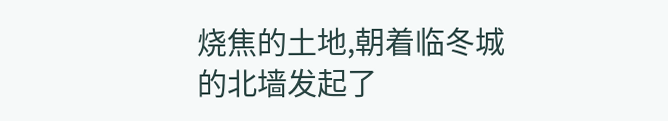烧焦的土地,朝着临冬城的北墙发起了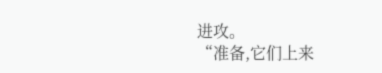进攻。
“准备,它们上来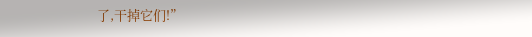了,干掉它们!”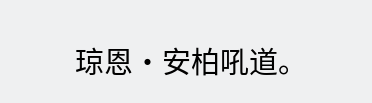琼恩·安柏吼道。